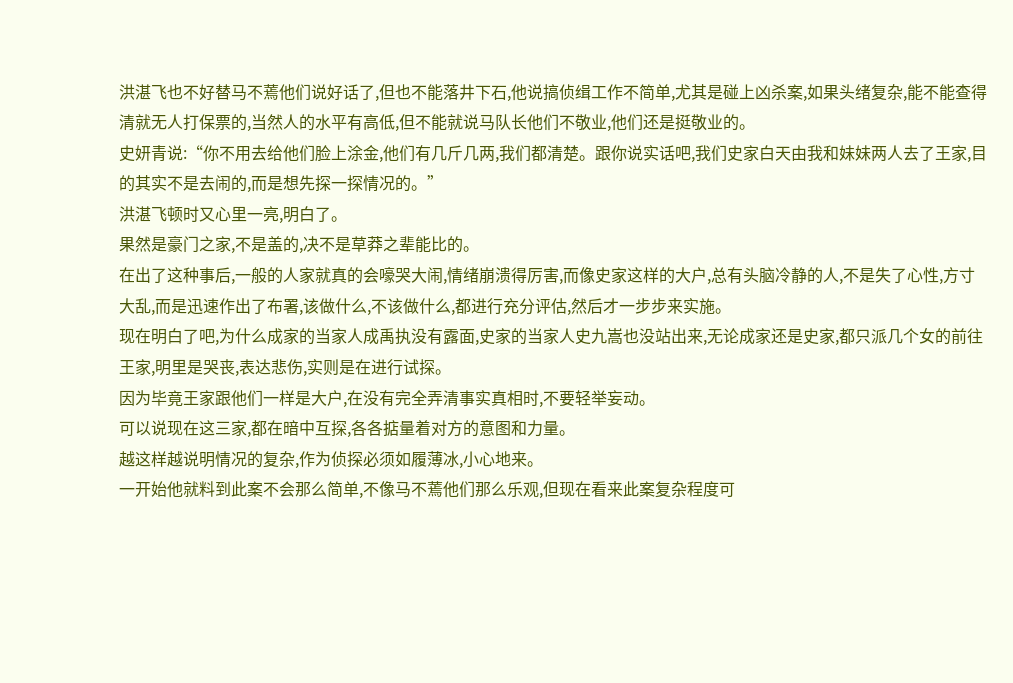洪湛飞也不好替马不蔫他们说好话了,但也不能落井下石,他说搞侦缉工作不简单,尤其是碰上凶杀案,如果头绪复杂,能不能查得清就无人打保票的,当然人的水平有高低,但不能就说马队长他们不敬业,他们还是挺敬业的。
史妍青说:“你不用去给他们脸上涂金,他们有几斤几两,我们都清楚。跟你说实话吧,我们史家白天由我和妹妹两人去了王家,目的其实不是去闹的,而是想先探一探情况的。”
洪湛飞顿时又心里一亮,明白了。
果然是豪门之家,不是盖的,决不是草莽之辈能比的。
在出了这种事后,一般的人家就真的会嚎哭大闹,情绪崩溃得厉害,而像史家这样的大户,总有头脑冷静的人,不是失了心性,方寸大乱,而是迅速作出了布署,该做什么,不该做什么,都进行充分评估,然后才一步步来实施。
现在明白了吧,为什么成家的当家人成禹执没有露面,史家的当家人史九嵩也没站出来,无论成家还是史家,都只派几个女的前往王家,明里是哭丧,表达悲伤,实则是在进行试探。
因为毕竟王家跟他们一样是大户,在没有完全弄清事实真相时,不要轻举妄动。
可以说现在这三家,都在暗中互探,各各掂量着对方的意图和力量。
越这样越说明情况的复杂,作为侦探必须如履薄冰,小心地来。
一开始他就料到此案不会那么简单,不像马不蔫他们那么乐观,但现在看来此案复杂程度可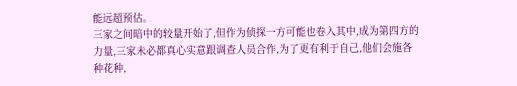能远超预估。
三家之间暗中的较量开始了,但作为侦探一方可能也卷入其中,成为第四方的力量,三家未必都真心实意跟调查人员合作,为了更有利于自己,他们会施各种花种,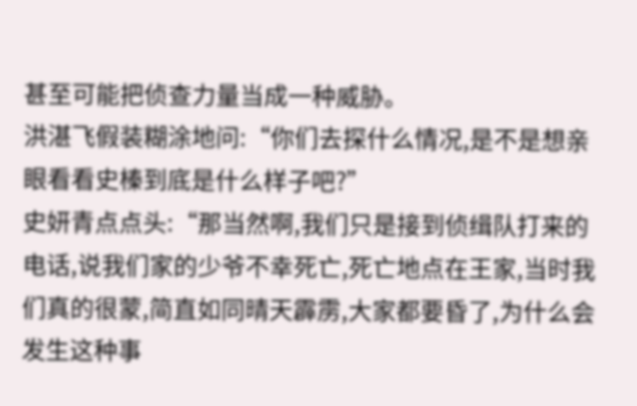甚至可能把侦查力量当成一种威胁。
洪湛飞假装糊涂地问:“你们去探什么情况,是不是想亲眼看看史榛到底是什么样子吧?”
史妍青点点头:“那当然啊,我们只是接到侦缉队打来的电话,说我们家的少爷不幸死亡,死亡地点在王家,当时我们真的很蒙,简直如同晴天霹雳,大家都要昏了,为什么会发生这种事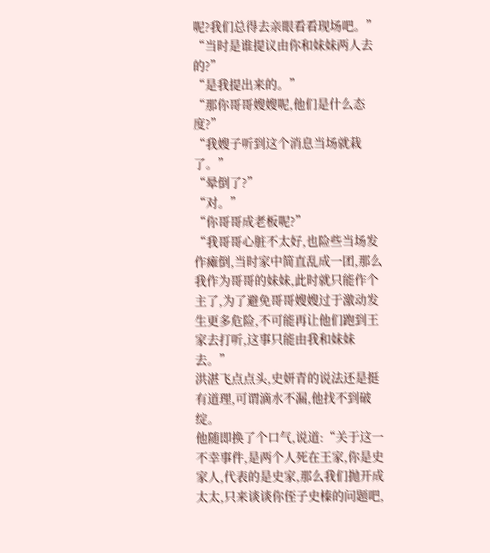呢?我们总得去亲眼看看现场吧。”
“当时是谁提议由你和妹妹两人去的?”
“是我提出来的。”
“那你哥哥嫂嫂呢,他们是什么态度?”
“我嫂子听到这个消息当场就栽了。”
“晕倒了?”
“对。”
“你哥哥成老板呢?”
“我哥哥心脏不太好,也险些当场发作瘫倒,当时家中简直乱成一团,那么我作为哥哥的妹妹,此时就只能作个主了,为了避免哥哥嫂嫂过于激动发生更多危险,不可能再让他们跑到王家去打听,这事只能由我和妹妹去。”
洪湛飞点点头,史妍青的说法还是挺有道理,可谓滴水不漏,他找不到破绽。
他随即换了个口气,说道:“关于这一不幸事件,是两个人死在王家,你是史家人,代表的是史家,那么我们抛开成太太,只来谈谈你侄子史榛的问题吧,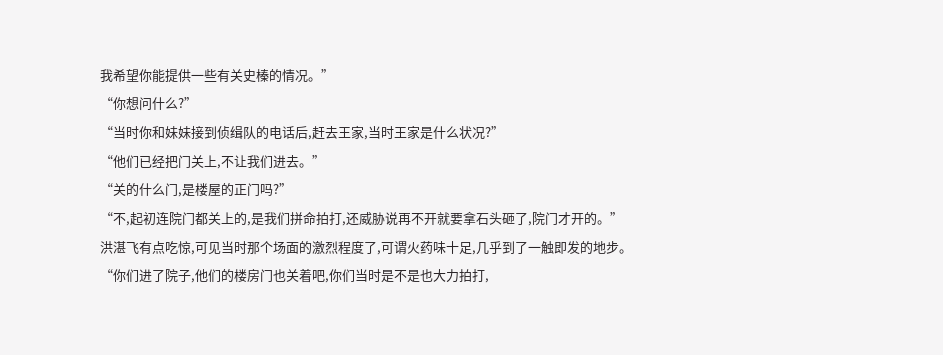我希望你能提供一些有关史榛的情况。”
“你想问什么?”
“当时你和妹妹接到侦缉队的电话后,赶去王家,当时王家是什么状况?”
“他们已经把门关上,不让我们进去。”
“关的什么门,是楼屋的正门吗?”
“不,起初连院门都关上的,是我们拼命拍打,还威胁说再不开就要拿石头砸了,院门才开的。”
洪湛飞有点吃惊,可见当时那个场面的激烈程度了,可谓火药味十足,几乎到了一触即发的地步。
“你们进了院子,他们的楼房门也关着吧,你们当时是不是也大力拍打,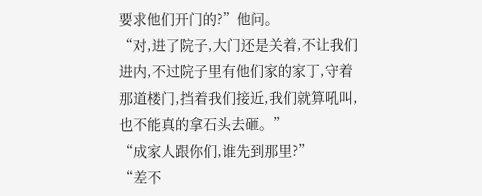要求他们开门的?”他问。
“对,进了院子,大门还是关着,不让我们进内,不过院子里有他们家的家丁,守着那道楼门,挡着我们接近,我们就算吼叫,也不能真的拿石头去砸。”
“成家人跟你们,谁先到那里?”
“差不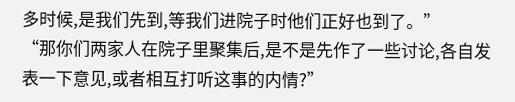多时候,是我们先到,等我们进院子时他们正好也到了。”
“那你们两家人在院子里聚集后,是不是先作了一些讨论,各自发表一下意见,或者相互打听这事的内情?”